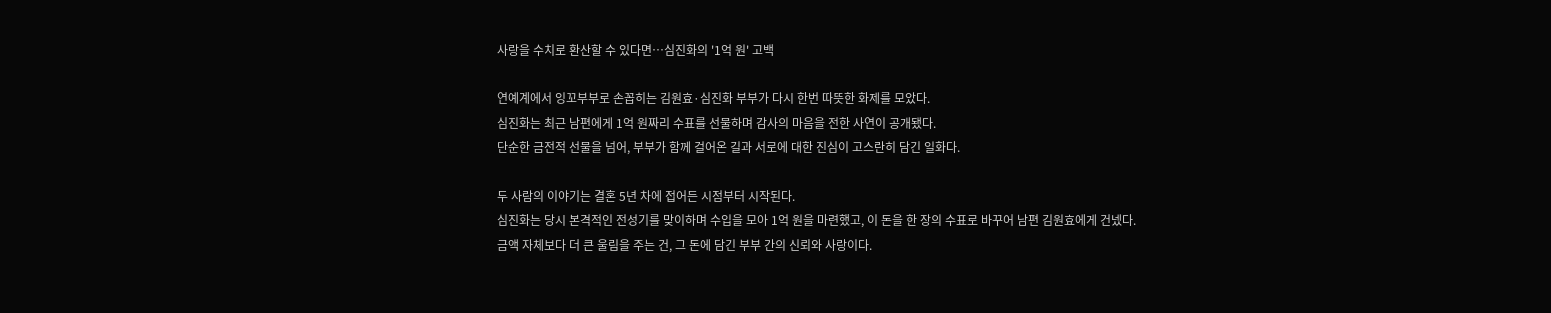사랑을 수치로 환산할 수 있다면…심진화의 '1억 원' 고백

연예계에서 잉꼬부부로 손꼽히는 김원효·심진화 부부가 다시 한번 따뜻한 화제를 모았다.
심진화는 최근 남편에게 1억 원짜리 수표를 선물하며 감사의 마음을 전한 사연이 공개됐다.
단순한 금전적 선물을 넘어, 부부가 함께 걸어온 길과 서로에 대한 진심이 고스란히 담긴 일화다.

두 사람의 이야기는 결혼 5년 차에 접어든 시점부터 시작된다.
심진화는 당시 본격적인 전성기를 맞이하며 수입을 모아 1억 원을 마련했고, 이 돈을 한 장의 수표로 바꾸어 남편 김원효에게 건넸다.
금액 자체보다 더 큰 울림을 주는 건, 그 돈에 담긴 부부 간의 신뢰와 사랑이다.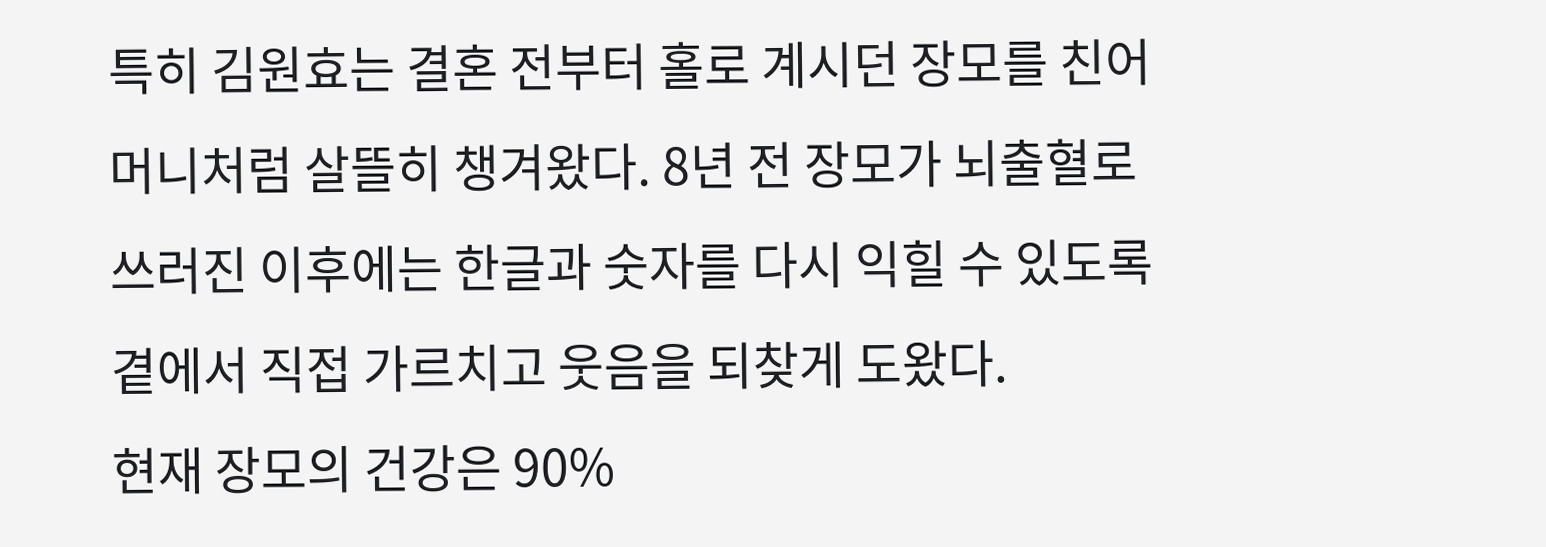특히 김원효는 결혼 전부터 홀로 계시던 장모를 친어머니처럼 살뜰히 챙겨왔다. 8년 전 장모가 뇌출혈로 쓰러진 이후에는 한글과 숫자를 다시 익힐 수 있도록 곁에서 직접 가르치고 웃음을 되찾게 도왔다.
현재 장모의 건강은 90%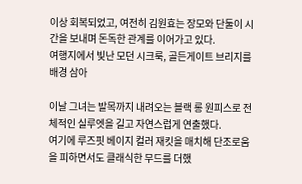이상 회복되었고, 여전히 김원효는 장모와 단둘이 시간을 보내며 돈독한 관계를 이어가고 있다.
여행지에서 빛난 모던 시크룩, 골든게이트 브리지를 배경 삼아

이날 그녀는 발목까지 내려오는 블랙 롱 원피스로 전체적인 실루엣을 길고 자연스럽게 연출했다.
여기에 루즈핏 베이지 컬러 재킷을 매치해 단조로움을 피하면서도 클래식한 무드를 더했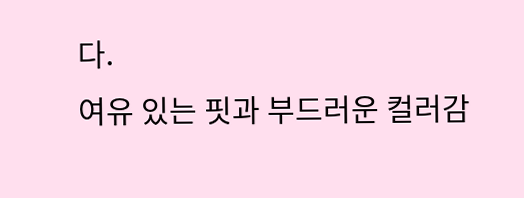다.
여유 있는 핏과 부드러운 컬러감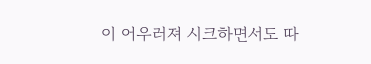이 어우러져 시크하면서도 따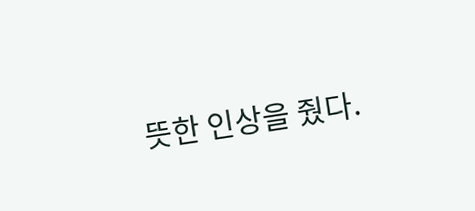뜻한 인상을 줬다.